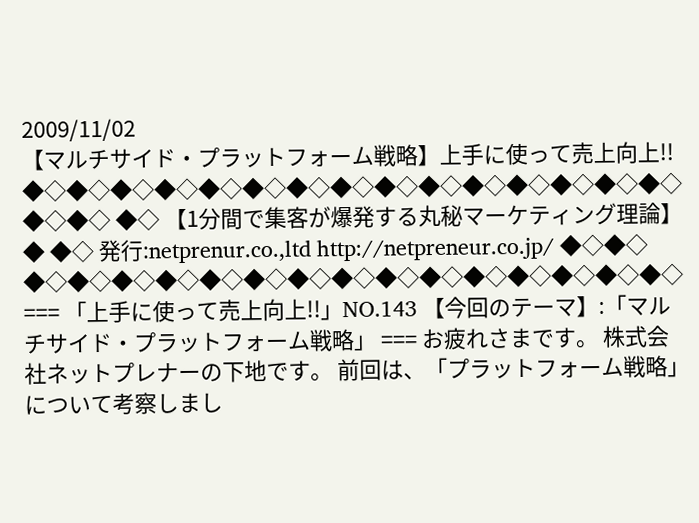2009/11/02
【マルチサイド・プラットフォーム戦略】上手に使って売上向上!!
◆◇◆◇◆◇◆◇◆◇◆◇◆◇◆◇◆◇◆◇◆◇◆◇◆◇◆◇◆◇ ◆◇◆◇ ◆◇ 【1分間で集客が爆発する丸秘マーケティング理論】 ◆ ◆◇ 発行:netprenur.co.,ltd http://netpreneur.co.jp/ ◆◇◆◇ ◆◇◆◇◆◇◆◇◆◇◆◇◆◇◆◇◆◇◆◇◆◇◆◇◆◇◆◇◆◇ === 「上手に使って売上向上!!」NO.143 【今回のテーマ】:「マルチサイド・プラットフォーム戦略」 === お疲れさまです。 株式会社ネットプレナーの下地です。 前回は、「プラットフォーム戦略」について考察しまし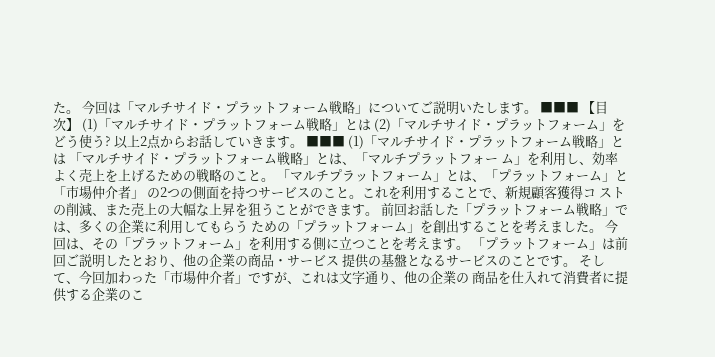た。 今回は「マルチサイド・プラットフォーム戦略」についてご説明いたします。 ■■■ 【目次】 (1)「マルチサイド・プラットフォーム戦略」とは (2)「マルチサイド・プラットフォーム」をどう使う? 以上2点からお話していきます。 ■■■ (1)「マルチサイド・プラットフォーム戦略」とは 「マルチサイド・プラットフォーム戦略」とは、「マルチプラットフォー ム」を利用し、効率よく売上を上げるための戦略のこと。 「マルチプラットフォーム」とは、「プラットフォーム」と「市場仲介者」 の2つの側面を持つサービスのこと。これを利用することで、新規顧客獲得コ ストの削減、また売上の大幅な上昇を狙うことができます。 前回お話した「プラットフォーム戦略」では、多くの企業に利用してもらう ための「プラットフォーム」を創出することを考えました。 今回は、その「プラットフォーム」を利用する側に立つことを考えます。 「プラットフォーム」は前回ご説明したとおり、他の企業の商品・サービス 提供の基盤となるサービスのことです。 そして、今回加わった「市場仲介者」ですが、これは文字通り、他の企業の 商品を仕入れて消費者に提供する企業のこ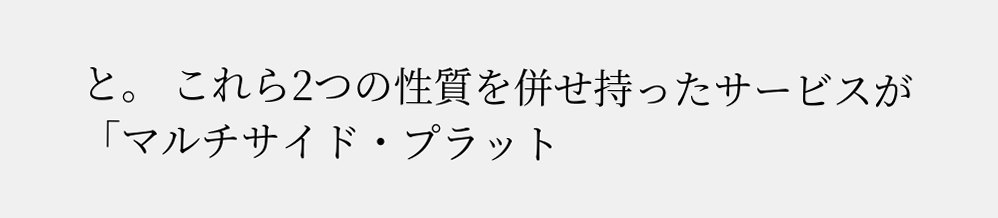と。 これら2つの性質を併せ持ったサービスが「マルチサイド・プラット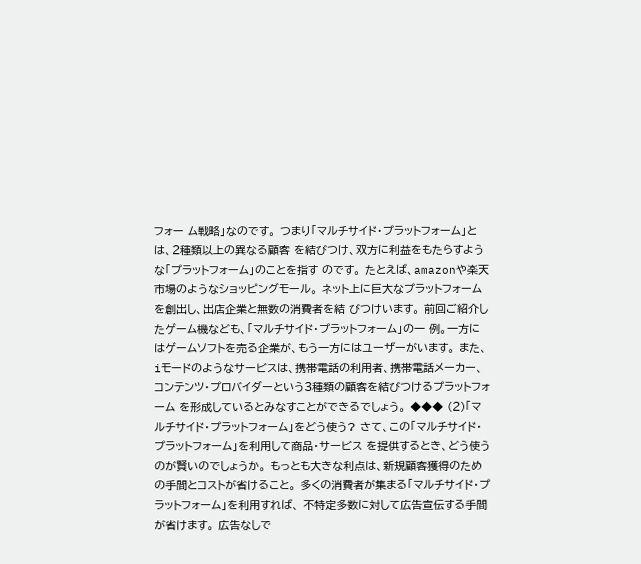フォー ム戦略」なのです。 つまり「マルチサイド・プラットフォーム」とは、2種類以上の異なる顧客 を結びつけ、双方に利益をもたらすような「プラットフォーム」のことを指す のです。 たとえば、amazonや楽天市場のようなショッピングモール。 ネット上に巨大なプラットフォームを創出し、出店企業と無数の消費者を結 びつけいます。 前回ご紹介したゲーム機なども、「マルチサイド・プラットフォーム」の一 例。一方にはゲームソフトを売る企業が、もう一方にはユーザーがいます。 また、iモードのようなサービスは、携帯電話の利用者、携帯電話メーカー、 コンテンツ・プロバイダーという3種類の顧客を結びつけるプラットフォーム を形成しているとみなすことができるでしょう。 ◆◆◆ (2)「マルチサイド・プラットフォーム」をどう使う? さて、この「マルチサイド・プラットフォーム」を利用して商品・サービス を提供するとき、どう使うのが賢いのでしょうか。 もっとも大きな利点は、新規顧客獲得のための手間とコストが省けること。 多くの消費者が集まる「マルチサイド・プラットフォーム」を利用すれば、 不特定多数に対して広告宣伝する手間が省けます。 広告なしで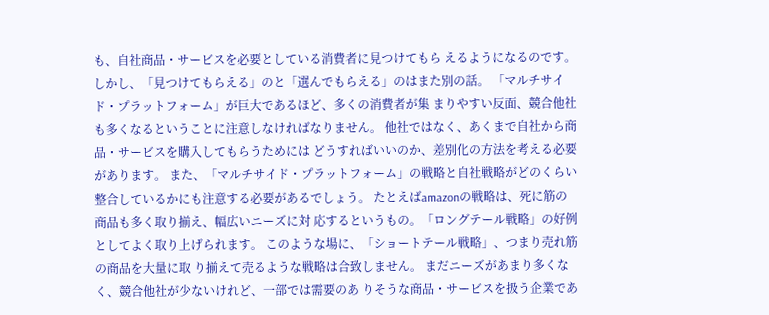も、自社商品・サービスを必要としている消費者に見つけてもら えるようになるのです。 しかし、「見つけてもらえる」のと「選んでもらえる」のはまた別の話。 「マルチサイド・プラットフォーム」が巨大であるほど、多くの消費者が集 まりやすい反面、競合他社も多くなるということに注意しなければなりません。 他社ではなく、あくまで自社から商品・サービスを購入してもらうためには どうすればいいのか、差別化の方法を考える必要があります。 また、「マルチサイド・プラットフォーム」の戦略と自社戦略がどのくらい 整合しているかにも注意する必要があるでしょう。 たとえばamazonの戦略は、死に筋の商品も多く取り揃え、幅広いニーズに対 応するというもの。「ロングテール戦略」の好例としてよく取り上げられます。 このような場に、「ショートテール戦略」、つまり売れ筋の商品を大量に取 り揃えて売るような戦略は合致しません。 まだニーズがあまり多くなく、競合他社が少ないけれど、一部では需要のあ りそうな商品・サービスを扱う企業であ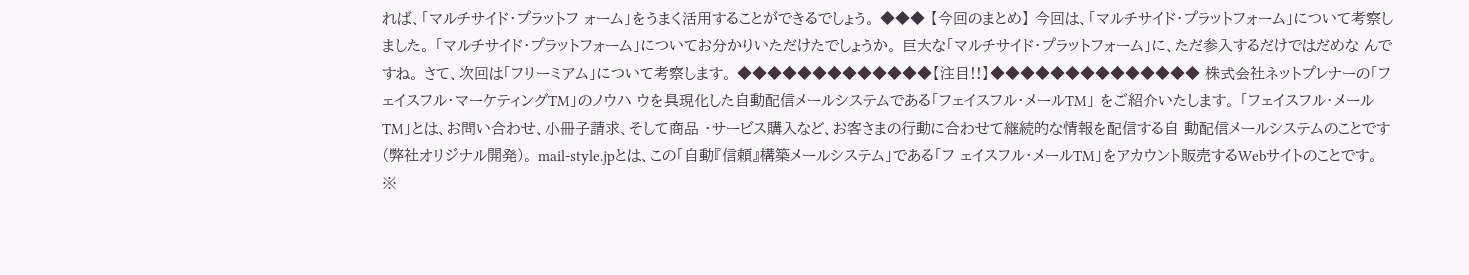れば、「マルチサイド・プラットフ ォーム」をうまく活用することができるでしょう。 ◆◆◆ 【今回のまとめ】 今回は、「マルチサイド・プラットフォーム」について考察しました。 「マルチサイド・プラットフォーム」についてお分かりいただけたでしょうか。 巨大な「マルチサイド・プラットフォーム」に、ただ参入するだけではだめな んですね。 さて、次回は「フリーミアム」について考察します。 ◆◆◆◆◆◆◆◆◆◆◆◆◆【注目!!】◆◆◆◆◆◆◆◆◆◆◆◆◆◆ 株式会社ネットプレナーの「フェイスフル・マーケティングTM」のノウハ ウを具現化した自動配信メールシステムである「フェイスフル・メールTM」 をご紹介いたします。 「フェイスフル・メールTM」とは、お問い合わせ、小冊子請求、そして商品 ・サービス購入など、お客さまの行動に合わせて継続的な情報を配信する自 動配信メールシステムのことです(弊社オリジナル開発)。 mail-style.jpとは、この「自動『信頼』構築メールシステム」である「フ ェイスフル・メールTM」をアカウント販売するWebサイトのことです。 ※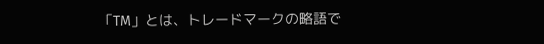「TM」とは、トレードマークの略語で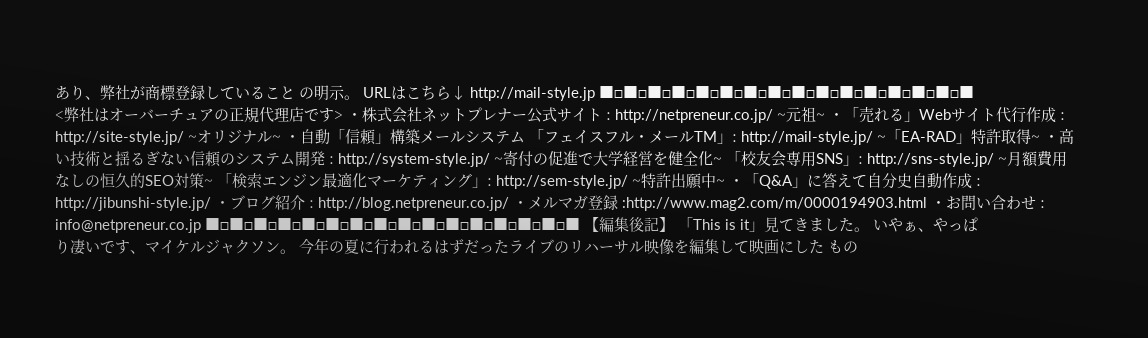あり、弊社が商標登録していること の明示。 URLはこちら↓ http://mail-style.jp ■□■□■□■□■□■□■□■□■□■□■□■□■□■□■□■ <弊社はオーバーチュアの正規代理店です> ・株式会社ネットプレナー公式サイト : http://netpreneur.co.jp/ ~元祖~ ・「売れる」Webサイト代行作成 : http://site-style.jp/ ~オリジナル~ ・自動「信頼」構築メールシステム 「フェイスフル・メールTM」: http://mail-style.jp/ ~「EA-RAD」特許取得~ ・高い技術と揺るぎない信頼のシステム開発 : http://system-style.jp/ ~寄付の促進で大学経営を健全化~ 「校友会専用SNS」: http://sns-style.jp/ ~月額費用なしの恒久的SEO対策~ 「検索エンジン最適化マーケティング」: http://sem-style.jp/ ~特許出願中~ ・「Q&A」に答えて自分史自動作成 : http://jibunshi-style.jp/ ・ブログ紹介 : http://blog.netpreneur.co.jp/ ・メルマガ登録 :http://www.mag2.com/m/0000194903.html ・お問い合わせ : info@netpreneur.co.jp ■□■□■□■□■□■□■□■□■□■□■□■□■□■□■□■ 【編集後記】 「This is it」見てきました。 いやぁ、やっぱり凄いです、マイケルジャクソン。 今年の夏に行われるはずだったライブのリハーサル映像を編集して映画にした もの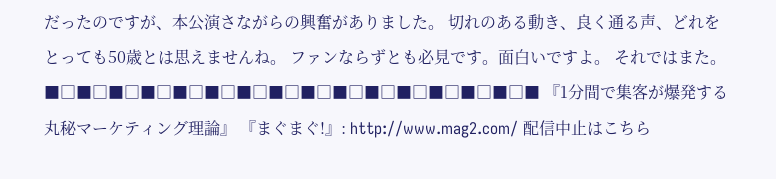だったのですが、本公演さながらの興奮がありました。 切れのある動き、良く通る声、どれをとっても50歳とは思えませんね。 ファンならずとも必見です。面白いですよ。 それではまた。 ■□■□■□■□■□■□■□■□■□■□■□■□■□■□■□■ 『1分間で集客が爆発する丸秘マーケティング理論』 『まぐまぐ!』: http://www.mag2.com/ 配信中止はこちら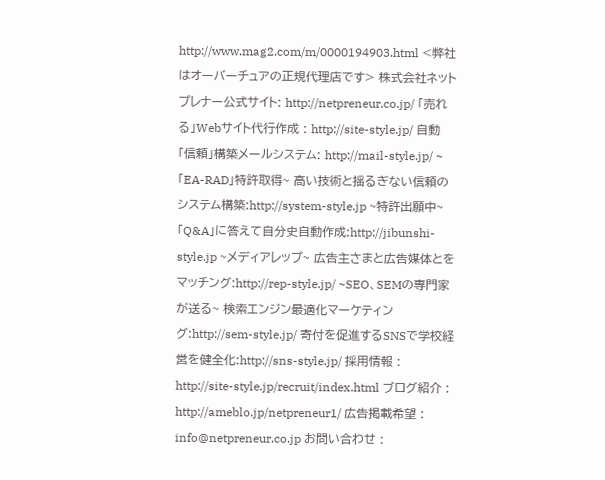http://www.mag2.com/m/0000194903.html <弊社はオーバーチュアの正規代理店です> 株式会社ネットプレナー公式サイト: http://netpreneur.co.jp/ 「売れる」Webサイト代行作成 : http://site-style.jp/ 自動「信頼」構築メールシステム: http://mail-style.jp/ ~「EA-RAD」特許取得~ 高い技術と揺るぎない信頼のシステム構築:http://system-style.jp ~特許出願中~ 「Q&A」に答えて自分史自動作成:http://jibunshi-style.jp ~メディアレップ~ 広告主さまと広告媒体とをマッチング:http://rep-style.jp/ ~SEO、SEMの専門家が送る~ 検索エンジン最適化マーケティング:http://sem-style.jp/ 寄付を促進するSNSで学校経営を健全化:http://sns-style.jp/ 採用情報 : http://site-style.jp/recruit/index.html ブログ紹介 : http://ameblo.jp/netpreneur1/ 広告掲載希望 : info@netpreneur.co.jp お問い合わせ :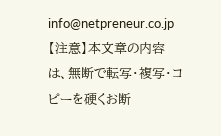info@netpreneur.co.jp 【注意】本文章の内容は、無断で転写・複写・コピーを硬くお断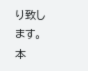り致します。 本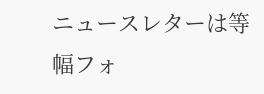ニュースレターは等幅フォ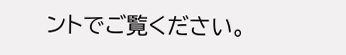ントでご覧ください。